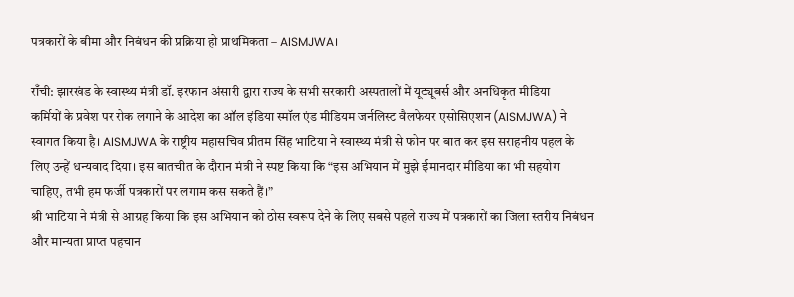पत्रकारों के बीमा और निबंधन की प्रक्रिया हो प्राथमिकता – AISMJWA।

राँची: झारखंड के स्वास्थ्य मंत्री डॉ. इरफान अंसारी द्वारा राज्य के सभी सरकारी अस्पतालों में यूट्यूबर्स और अनधिकृत मीडिया
कर्मियों के प्रवेश पर रोक लगाने के आदेश का ऑल इंडिया स्मॉल एंड मीडियम जर्नलिस्ट वैलफेयर एसोसिएशन (AISMJWA) ने स्वागत किया है। AISMJWA के राष्ट्रीय महासचिव प्रीतम सिंह भाटिया ने स्वास्थ्य मंत्री से फोन पर बात कर इस सराहनीय पहल के लिए उन्हें धन्यवाद दिया। इस बातचीत के दौरान मंत्री ने स्पष्ट किया कि “इस अभियान में मुझे ईमानदार मीडिया का भी सहयोग चाहिए, तभी हम फर्जी पत्रकारों पर लगाम कस सकते हैं।”
श्री भाटिया ने मंत्री से आग्रह किया कि इस अभियान को ठोस स्वरूप देने के लिए सबसे पहले राज्य में पत्रकारों का जिला स्तरीय निबंधन और मान्यता प्राप्त पहचान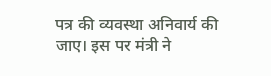पत्र की व्यवस्था अनिवार्य की जाए। इस पर मंत्री ने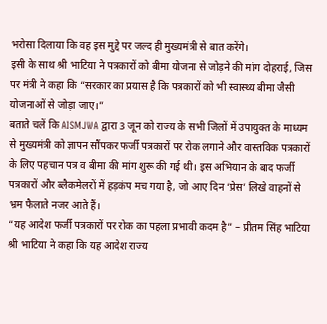भरोसा दिलाया कि वह इस मुद्दे पर जल्द ही मुख्यमंत्री से बात करेंगे।
इसी के साथ श्री भाटिया ने पत्रकारों को बीमा योजना से जोड़ने की मांग दोहराई, जिस पर मंत्री ने कहा कि “सरकार का प्रयास है कि पत्रकारों को भी स्वास्थ्य बीमा जैसी योजनाओं से जोड़ा जाए।”
बताते चलें कि AISMJWA द्वारा 3 जून को राज्य के सभी जिलों में उपायुक्त के माध्यम से मुख्यमंत्री को ज्ञापन सौंपकर फर्जी पत्रकारों पर रोक लगाने और वास्तविक पत्रकारों के लिए पहचान पत्र व बीमा की मांग शुरू की गई थी। इस अभियान के बाद फर्जी पत्रकारों और ब्लैकमेलरों में हड़कंप मच गया है, जो आए दिन ‘प्रेस’ लिखे वाहनों से भ्रम फैलाते नजर आते हैं।
“यह आदेश फर्जी पत्रकारों पर रोक का पहला प्रभावी कदम है” – प्रीतम सिंह भाटिया
श्री भाटिया ने कहा कि यह आदेश राज्य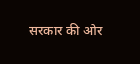सरकार की ओर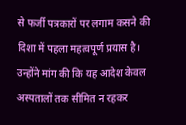से फर्जी पत्रकारों पर लगाम कसने की दिशा में पहला महत्वपूर्ण प्रयास है। उन्होंने मांग की कि यह आदेश केवल अस्पतालों तक सीमित न रहकर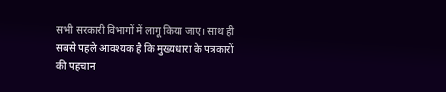सभी सरकारी विभागों में लागू किया जाए। साथ ही सबसे पहले आवश्यक है कि मुख्यधारा के पत्रकारों की पहचान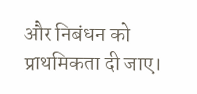और निबंधन को प्राथमिकता दी जाए।